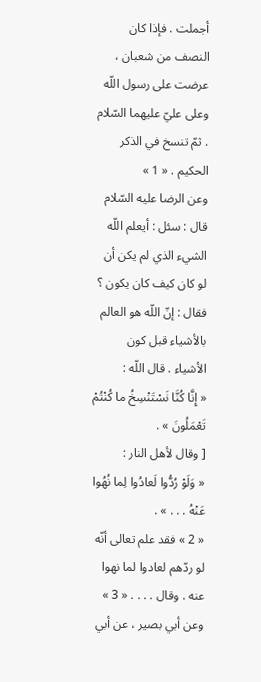أجملت . فإذا كان النصف من شعبان ، عرضت على رسول اللّه وعلى عليّ عليهما السّلام . ثمّ تنسخ في الذكر الحكيم . « 1 »
وعن الرضا عليه السّلام قال : سئل : أيعلم اللّه الشيء الذي لم يكن أن لو كان كيف كان يكون ؟
فقال : إنّ اللّه هو العالم بالأشياء قبل كون الأشياء . قال اللّه :
« إِنَّا كُنَّا نَسْتَنْسِخُ ما كُنْتُمْ تَعْمَلُونَ » .
[ وقال لأهل النار :
« وَلَوْ رُدُّوا لَعادُوا لِما نُهُوا عَنْهُ . . . » .
« 2 » فقد علم تعالى أنّه لو ردّهم لعادوا لما نهوا عنه . وقال . . . . « 3 »
وعن أبي بصير ، عن أبي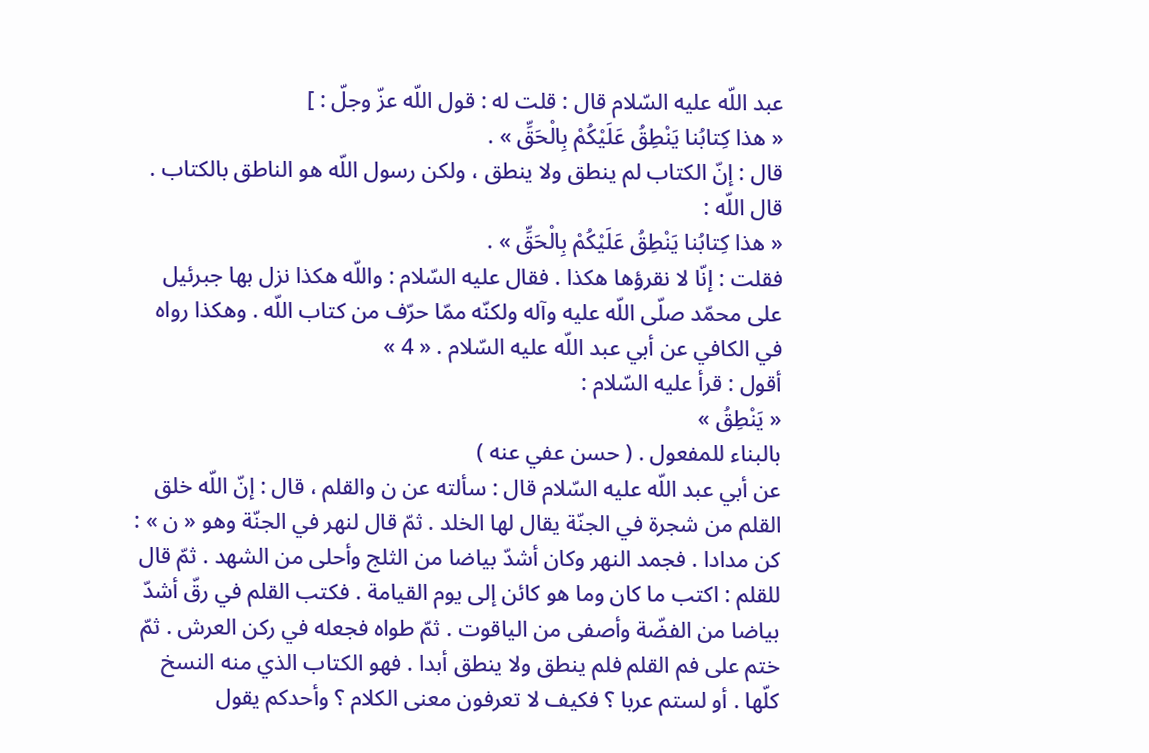عبد اللّه عليه السّلام قال : قلت له : قول اللّه عزّ وجلّ : ]
« هذا كِتابُنا يَنْطِقُ عَلَيْكُمْ بِالْحَقِّ » .
قال : إنّ الكتاب لم ينطق ولا ينطق ، ولكن رسول اللّه هو الناطق بالكتاب .
قال اللّه :
« هذا كِتابُنا يَنْطِقُ عَلَيْكُمْ بِالْحَقِّ » .
فقلت : إنّا لا نقرؤها هكذا . فقال عليه السّلام : واللّه هكذا نزل بها جبرئيل على محمّد صلّى اللّه عليه وآله ولكنّه ممّا حرّف من كتاب اللّه . وهكذا رواه في الكافي عن أبي عبد اللّه عليه السّلام . « 4 »
أقول : قرأ عليه السّلام :
« يَنْطِقُ »
بالبناء للمفعول . ( حسن عفي عنه )
عن أبي عبد اللّه عليه السّلام قال : سألته عن ن والقلم ، قال : إنّ اللّه خلق القلم من شجرة في الجنّة يقال لها الخلد . ثمّ قال لنهر في الجنّة وهو « ن » : كن مدادا . فجمد النهر وكان أشدّ بياضا من الثلج وأحلى من الشهد . ثمّ قال للقلم : اكتب ما كان وما هو كائن إلى يوم القيامة . فكتب القلم في رقّ أشدّ بياضا من الفضّة وأصفى من الياقوت . ثمّ طواه فجعله في ركن العرش . ثمّ ختم على فم القلم فلم ينطق ولا ينطق أبدا . فهو الكتاب الذي منه النسخ كلّها . أو لستم عربا ؟ فكيف لا تعرفون معنى الكلام ؟ وأحدكم يقول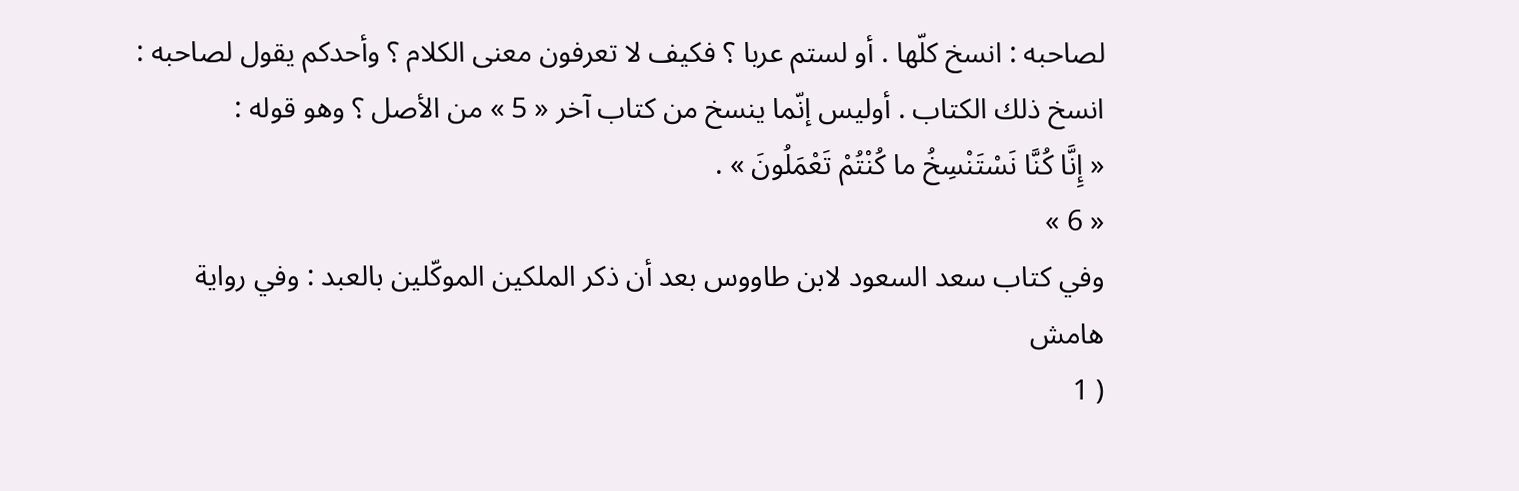لصاحبه : انسخ كلّها . أو لستم عربا ؟ فكيف لا تعرفون معنى الكلام ؟ وأحدكم يقول لصاحبه : انسخ ذلك الكتاب . أوليس إنّما ينسخ من كتاب آخر « 5 » من الأصل ؟ وهو قوله :
« إِنَّا كُنَّا نَسْتَنْسِخُ ما كُنْتُمْ تَعْمَلُونَ » .
« 6 »
وفي كتاب سعد السعود لابن طاووس بعد أن ذكر الملكين الموكّلين بالعبد : وفي رواية
هامش
( 1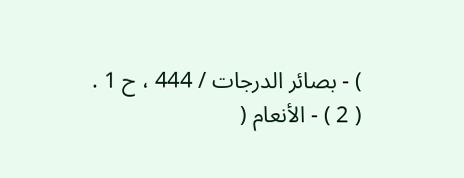) - بصائر الدرجات / 444 ، ح 1 .
( 2 ) - الأنعام (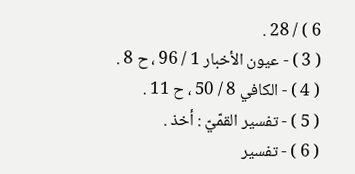6 ) / 28 .
( 3 ) - عيون الأخبار 1 / 96 ، ح 8 .
( 4 ) - الكافي 8 / 50 ، ح 11 .
( 5 ) - تفسير القمّيّ : أخذ .
( 6 ) - تفسير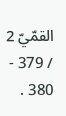القمّيّ 2 / 379 - 380 .